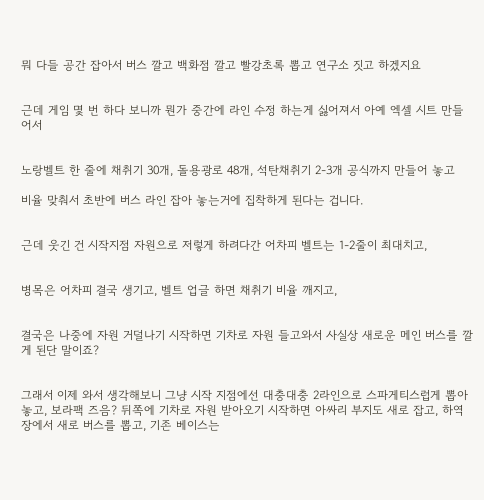뭐 다들 공간 잡아서 버스 깔고 백화점 깔고 빨강초록 뽑고 연구소 짓고 하겠지요


근데 게임 몇 번 하다 보니까 뭔가 중간에 라인 수정 하는게 싫어져서 아예 엑셀 시트 만들어서


노랑벨트 한 줄에 채취기 30개, 돌용광로 48개, 석탄채취기 2-3개 공식까지 만들어 놓고

비율 맞춰서 초반에 버스 라인 잡아 놓는거에 집착하게 된다는 겁니다.


근데 웃긴 건 시작지점 자원으로 저렇게 하려다간 어차피 벨트는 1-2줄이 최대치고,


병목은 어차피 결국 생기고, 벨트 업글 하면 채취기 비율 깨지고,


결국은 나중에 자원 거덜나기 시작하면 기차로 자원 들고와서 사실상 새로운 메인 버스를 깔게 된단 말이죠?


그래서 이제 와서 생각해보니 그냥 시작 지점에선 대충대충 2라인으로 스파게티스럽게 뽑아놓고, 보라팩 즈음? 뒤쪽에 기차로 자원 받아오기 시작하면 아싸리 부지도 새로 잡고, 하역장에서 새로 버스를 뽑고, 기존 베이스는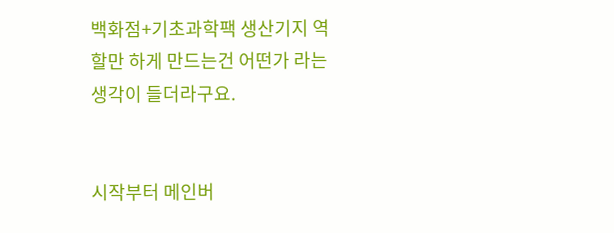백화점+기초과학팩 생산기지 역할만 하게 만드는건 어떤가 라는 생각이 들더라구요.


시작부터 메인버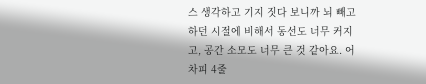스 생각하고 기지 짓다 보니까 뇌 빼고 하던 시절에 비해서 동선도 너무 커지고, 공간 소모도 너무 큰 것 같아요. 어차피 4줄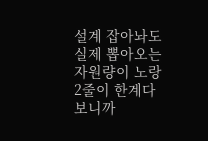설계 잡아놔도 실제 뽑아오는 자원량이 노랑2줄이 한계다보니까